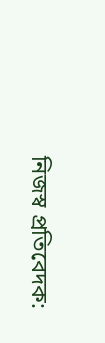নিজস্ব প্রতিবেদক: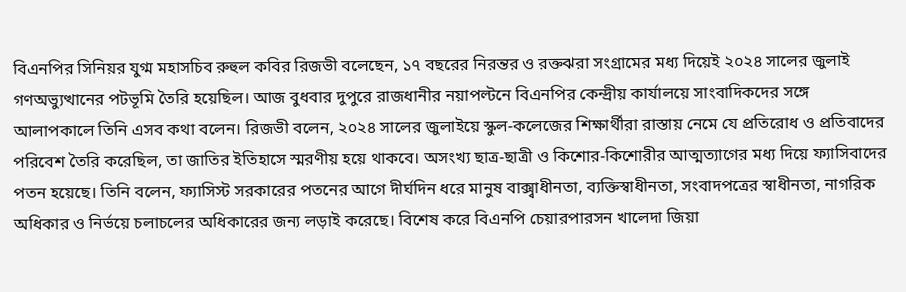বিএনপির সিনিয়র যুগ্ম মহাসচিব রুহুল কবির রিজভী বলেছেন, ১৭ বছরের নিরন্তর ও রক্তঝরা সংগ্রামের মধ্য দিয়েই ২০২৪ সালের জুলাই গণঅভ্যুত্থানের পটভূমি তৈরি হয়েছিল। আজ বুধবার দুপুরে রাজধানীর নয়াপল্টনে বিএনপির কেন্দ্রীয় কার্যালয়ে সাংবাদিকদের সঙ্গে আলাপকালে তিনি এসব কথা বলেন। রিজভী বলেন, ২০২৪ সালের জুলাইয়ে স্কুল-কলেজের শিক্ষার্থীরা রাস্তায় নেমে যে প্রতিরোধ ও প্রতিবাদের পরিবেশ তৈরি করেছিল, তা জাতির ইতিহাসে স্মরণীয় হয়ে থাকবে। অসংখ্য ছাত্র-ছাত্রী ও কিশোর-কিশোরীর আত্মত্যাগের মধ্য দিয়ে ফ্যাসিবাদের পতন হয়েছে। তিনি বলেন, ফ্যাসিস্ট সরকারের পতনের আগে দীর্ঘদিন ধরে মানুষ বাক্স্বাধীনতা, ব্যক্তিস্বাধীনতা, সংবাদপত্রের স্বাধীনতা, নাগরিক অধিকার ও নির্ভয়ে চলাচলের অধিকারের জন্য লড়াই করেছে। বিশেষ করে বিএনপি চেয়ারপারসন খালেদা জিয়া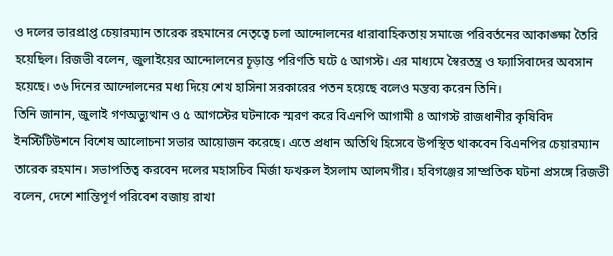ও দলের ভারপ্রাপ্ত চেয়ারম্যান তারেক রহমানের নেতৃত্বে চলা আন্দোলনের ধারাবাহিকতায় সমাজে পরিবর্তনের আকাঙ্ক্ষা তৈরি হয়েছিল। রিজভী বলেন, জুলাইয়ের আন্দোলনের চূড়ান্ত পরিণতি ঘটে ৫ আগস্ট। এর মাধ্যমে স্বৈরতন্ত্র ও ফ্যাসিবাদের অবসান হয়েছে। ৩৬ দিনের আন্দোলনের মধ্য দিয়ে শেখ হাসিনা সরকারের পতন হয়েছে বলেও মন্তব্য করেন তিনি।
তিনি জানান, জুলাই গণঅভ্যুত্থান ও ৫ আগস্টের ঘটনাকে স্মরণ করে বিএনপি আগামী ৪ আগস্ট রাজধানীর কৃষিবিদ ইনস্টিটিউশনে বিশেষ আলোচনা সভার আয়োজন করেছে। এতে প্রধান অতিথি হিসেবে উপস্থিত থাকবেন বিএনপির চেয়ারম্যান তারেক রহমান। সভাপতিত্ব করবেন দলের মহাসচিব মির্জা ফখরুল ইসলাম আলমগীর। হবিগঞ্জের সাম্প্রতিক ঘটনা প্রসঙ্গে রিজভী বলেন, দেশে শান্তিপূর্ণ পরিবেশ বজায় রাখা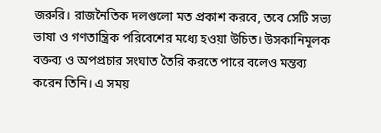জরুরি। রাজনৈতিক দলগুলো মত প্রকাশ করবে, তবে সেটি সভ্য ভাষা ও গণতান্ত্রিক পরিবেশের মধ্যে হওয়া উচিত। উসকানিমূলক বক্তব্য ও অপপ্রচার সংঘাত তৈরি করতে পারে বলেও মন্তব্য করেন তিনি। এ সময়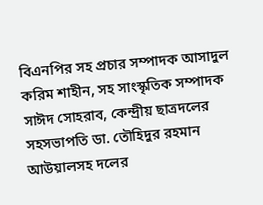বিএনপির সহ প্রচার সম্পাদক আসাদুল করিম শাহীন, সহ সাংস্কৃতিক সম্পাদক সাঈদ সোহরাব, কেন্দ্রীয় ছাত্রদলের সহসভাপতি ডা. তৌহিদুর রহমান আউয়ালসহ দলের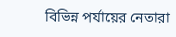বিভিন্ন পর্যায়ের নেতারা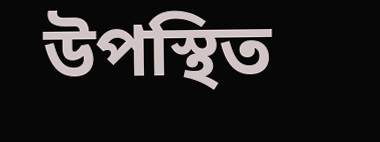উপস্থিত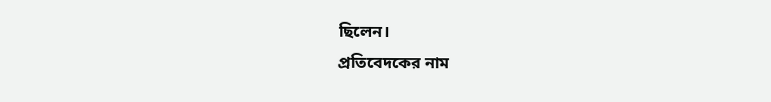ছিলেন।
প্রতিবেদকের নাম